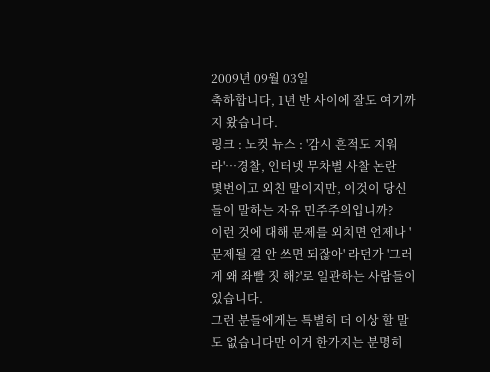2009년 09월 03일
축하합니다, 1년 반 사이에 잘도 여기까지 왔습니다.
링크 : 노컷 뉴스 : '감시 흔적도 지워라'…경찰, 인터넷 무차별 사찰 논란
몇번이고 외친 말이지만, 이것이 당신들이 말하는 자유 민주주의입니까?
이런 것에 대해 문제를 외치면 언제나 '문제될 걸 안 쓰면 되잖아' 라던가 '그러게 왜 좌빨 짓 해?'로 일관하는 사람들이 있습니다.
그런 분들에게는 특별히 더 이상 할 말도 없습니다만 이거 한가지는 분명히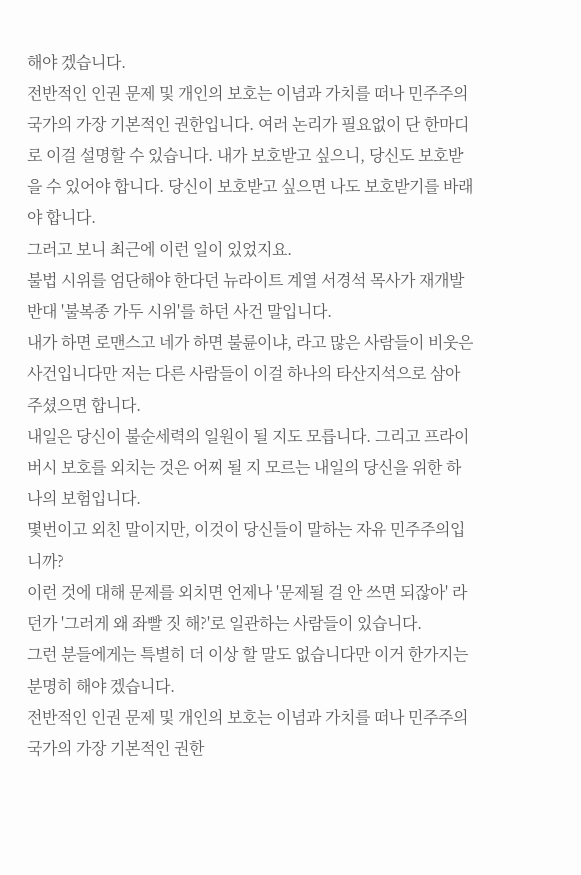해야 겠습니다.
전반적인 인권 문제 및 개인의 보호는 이념과 가치를 떠나 민주주의 국가의 가장 기본적인 권한입니다. 여러 논리가 필요없이 단 한마디로 이걸 설명할 수 있습니다. 내가 보호받고 싶으니, 당신도 보호받을 수 있어야 합니다. 당신이 보호받고 싶으면 나도 보호받기를 바래야 합니다.
그러고 보니 최근에 이런 일이 있었지요.
불법 시위를 엄단해야 한다던 뉴라이트 계열 서경석 목사가 재개발 반대 '불복종 가두 시위'를 하던 사건 말입니다.
내가 하면 로맨스고 네가 하면 불륜이냐, 라고 많은 사람들이 비웃은 사건입니다만 저는 다른 사람들이 이걸 하나의 타산지석으로 삼아 주셨으면 합니다.
내일은 당신이 불순세력의 일원이 될 지도 모릅니다. 그리고 프라이버시 보호를 외치는 것은 어찌 될 지 모르는 내일의 당신을 위한 하나의 보험입니다.
몇번이고 외친 말이지만, 이것이 당신들이 말하는 자유 민주주의입니까?
이런 것에 대해 문제를 외치면 언제나 '문제될 걸 안 쓰면 되잖아' 라던가 '그러게 왜 좌빨 짓 해?'로 일관하는 사람들이 있습니다.
그런 분들에게는 특별히 더 이상 할 말도 없습니다만 이거 한가지는 분명히 해야 겠습니다.
전반적인 인권 문제 및 개인의 보호는 이념과 가치를 떠나 민주주의 국가의 가장 기본적인 권한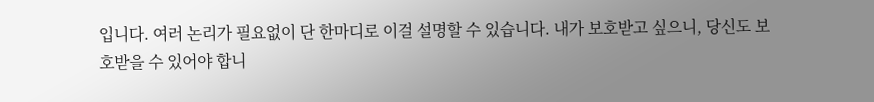입니다. 여러 논리가 필요없이 단 한마디로 이걸 설명할 수 있습니다. 내가 보호받고 싶으니, 당신도 보호받을 수 있어야 합니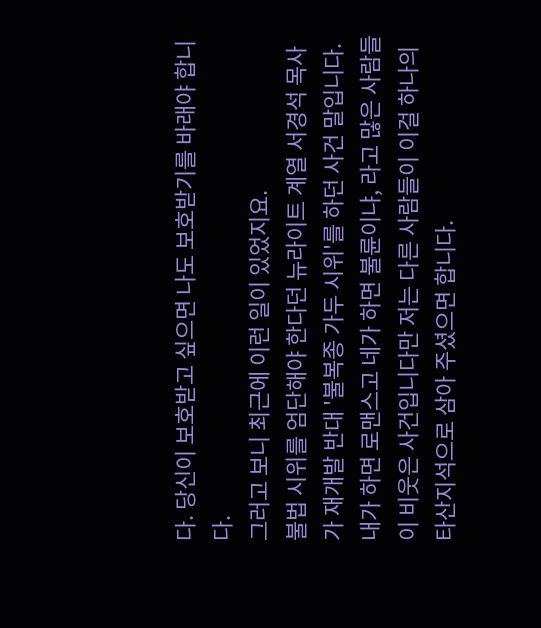다. 당신이 보호받고 싶으면 나도 보호받기를 바래야 합니다.
그러고 보니 최근에 이런 일이 있었지요.
불법 시위를 엄단해야 한다던 뉴라이트 계열 서경석 목사가 재개발 반대 '불복종 가두 시위'를 하던 사건 말입니다.
내가 하면 로맨스고 네가 하면 불륜이냐, 라고 많은 사람들이 비웃은 사건입니다만 저는 다른 사람들이 이걸 하나의 타산지석으로 삼아 주셨으면 합니다.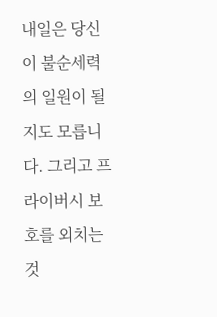내일은 당신이 불순세력의 일원이 될 지도 모릅니다. 그리고 프라이버시 보호를 외치는 것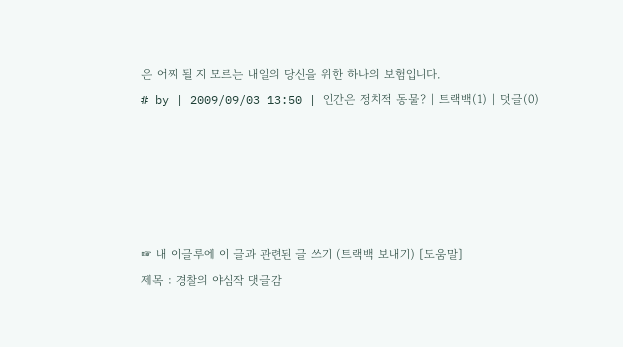은 어찌 될 지 모르는 내일의 당신을 위한 하나의 보험입니다.
# by | 2009/09/03 13:50 | 인간은 정치적 동물? | 트랙백(1) | 덧글(0)





☞ 내 이글루에 이 글과 관련된 글 쓰기 (트랙백 보내기) [도움말]
제목 : 경찰의 야심작 댓글감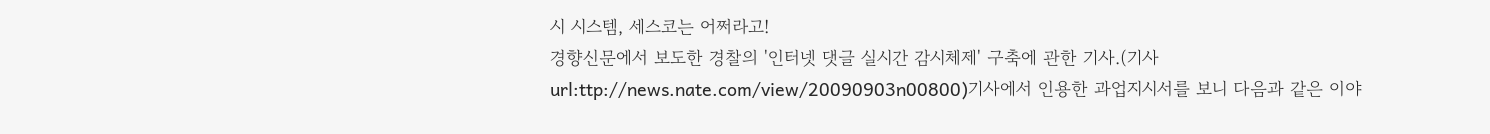시 시스템, 세스코는 어쩌라고!
경향신문에서 보도한 경찰의 '인터넷 댓글 실시간 감시체제' 구축에 관한 기사.(기사 url:ttp://news.nate.com/view/20090903n00800)기사에서 인용한 과업지시서를 보니 다음과 같은 이야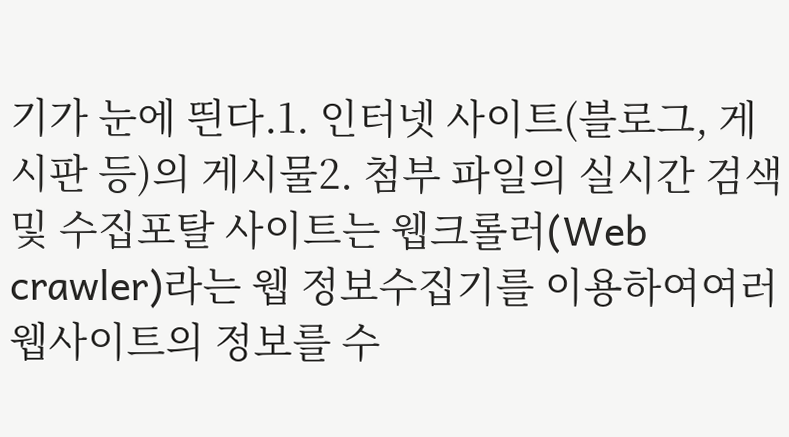기가 눈에 띈다.1. 인터넷 사이트(블로그, 게시판 등)의 게시물2. 첨부 파일의 실시간 검색 및 수집포탈 사이트는 웹크롤러(Web crawler)라는 웹 정보수집기를 이용하여여러 웹사이트의 정보를 수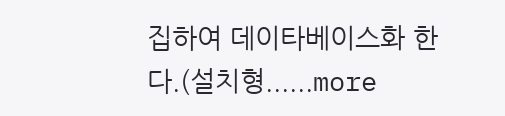집하여 데이타베이스화 한다.(설치형......more